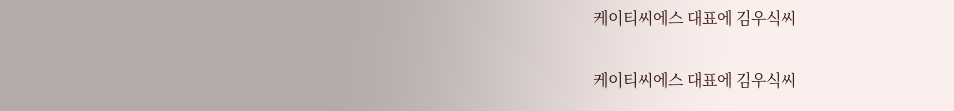케이티씨에스 대표에 김우식씨

케이티씨에스 대표에 김우식씨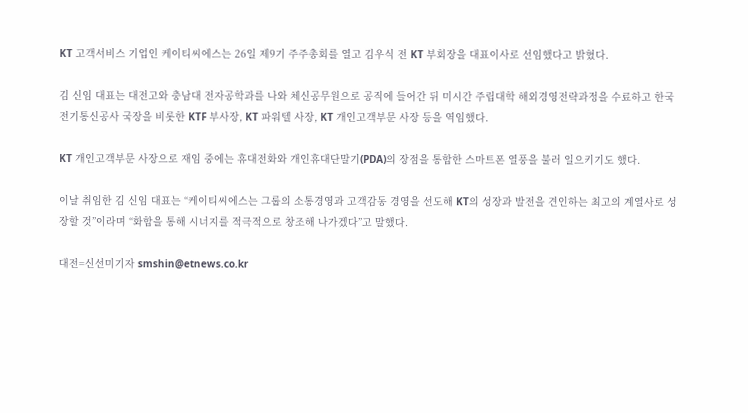KT 고객서비스 기업인 케이티씨에스는 26일 제9기 주주총회를 열고 김우식 전 KT 부회장을 대표이사로 선임했다고 밝혔다.

김 신임 대표는 대전고와 충남대 전자공학과를 나와 체신공무원으로 공직에 들어간 뒤 미시간 주립대학 해외경영전략과정을 수료하고 한국전기통신공사 국장을 비롯한 KTF 부사장, KT 파워텔 사장, KT 개인고객부문 사장 등을 역임했다.

KT 개인고객부문 사장으로 재임 중에는 휴대전화와 개인휴대단말기(PDA)의 장점을 통합한 스마트폰 열풍을 불러 일으키기도 했다.

이날 취임한 김 신임 대표는 “케이티씨에스는 그룹의 소통경영과 고객감동 경영을 선도해 KT의 성장과 발전을 견인하는 최고의 계열사로 성장할 것”이라며 “화합을 통해 시너지를 적극적으로 창조해 나가겠다”고 말했다.

대전=신선미기자 smshin@etnews.co.kr